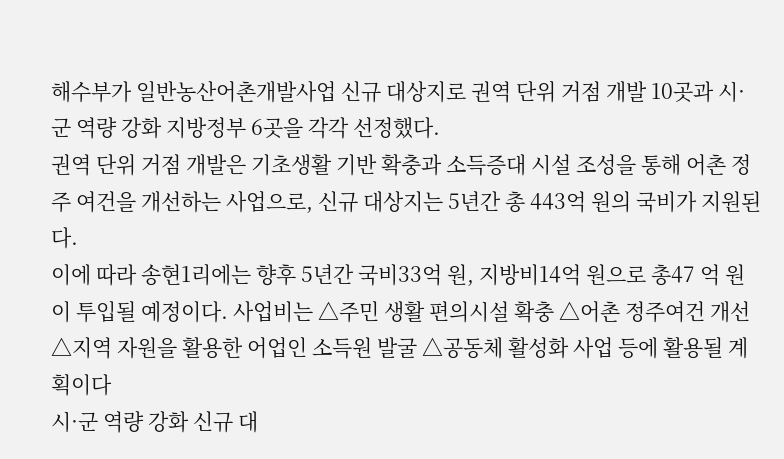해수부가 일반농산어촌개발사업 신규 대상지로 권역 단위 거점 개발 10곳과 시·군 역량 강화 지방정부 6곳을 각각 선정했다.
권역 단위 거점 개발은 기초생활 기반 확충과 소득증대 시설 조성을 통해 어촌 정주 여건을 개선하는 사업으로, 신규 대상지는 5년간 총 443억 원의 국비가 지원된다.
이에 따라 송현1리에는 향후 5년간 국비33억 원, 지방비14억 원으로 총47 억 원이 투입될 예정이다. 사업비는 △주민 생활 편의시설 확충 △어촌 정주여건 개선 △지역 자원을 활용한 어업인 소득원 발굴 △공동체 활성화 사업 등에 활용될 계획이다
시·군 역량 강화 신규 대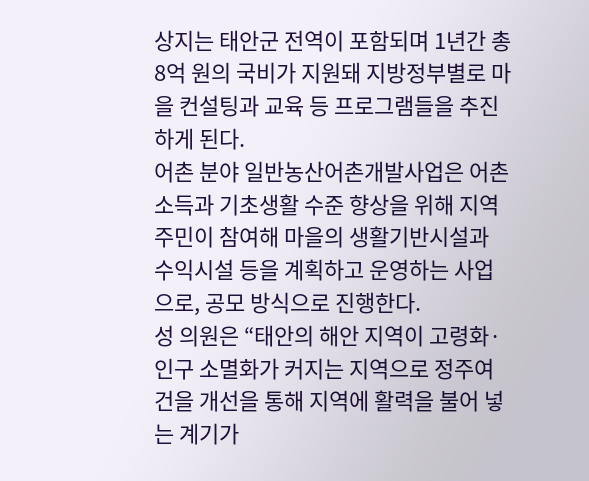상지는 태안군 전역이 포함되며 1년간 총 8억 원의 국비가 지원돼 지방정부별로 마을 컨설팅과 교육 등 프로그램들을 추진하게 된다.
어촌 분야 일반농산어촌개발사업은 어촌 소득과 기초생활 수준 향상을 위해 지역 주민이 참여해 마을의 생활기반시설과 수익시설 등을 계획하고 운영하는 사업으로, 공모 방식으로 진행한다.
성 의원은 “태안의 해안 지역이 고령화·인구 소멸화가 커지는 지역으로 정주여건을 개선을 통해 지역에 활력을 불어 넣는 계기가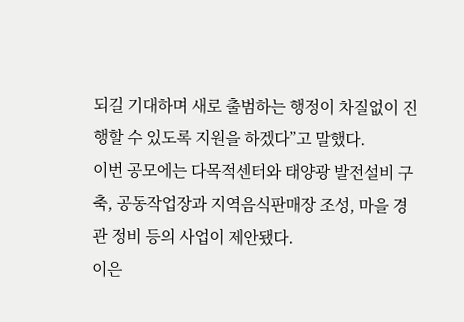되길 기대하며 새로 출범하는 행정이 차질없이 진행할 수 있도록 지원을 하겠다”고 말했다.
이번 공모에는 다목적센터와 태양광 발전설비 구축, 공동작업장과 지역음식판매장 조성, 마을 경관 정비 등의 사업이 제안됐다.
이은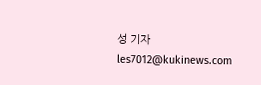성 기자 les7012@kukinews.com